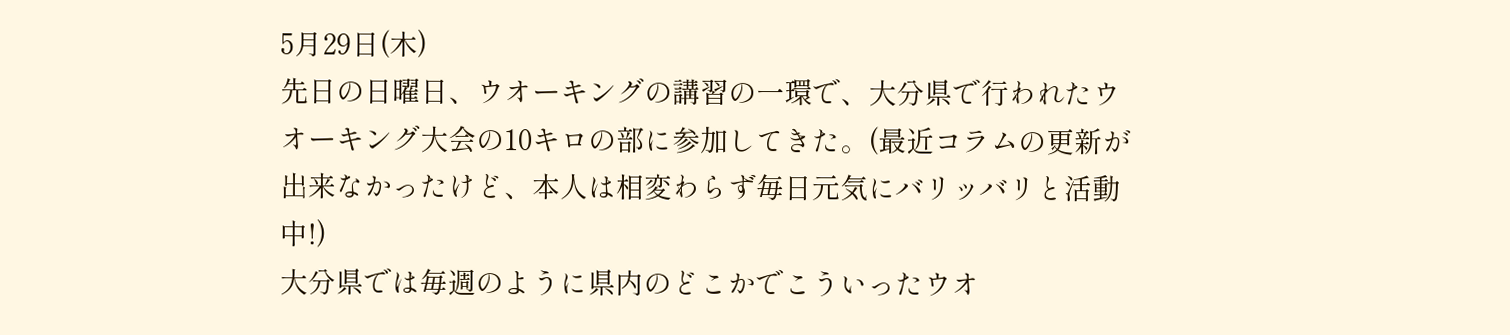5月29日(木)
先日の日曜日、ウオーキングの講習の一環で、大分県で行われたウオーキング大会の10キロの部に参加してきた。(最近コラムの更新が出来なかったけど、本人は相変わらず毎日元気にバリッバリと活動中!)
大分県では毎週のように県内のどこかでこういったウオ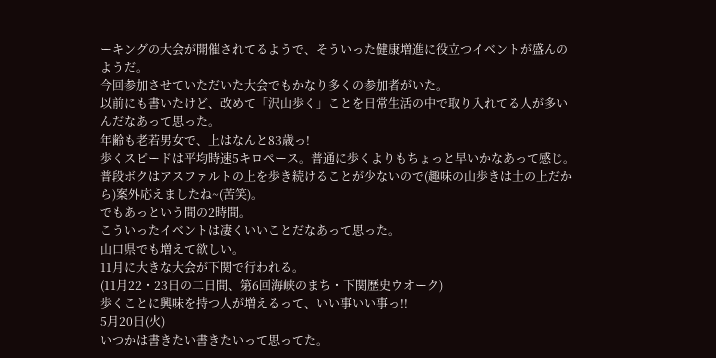ーキングの大会が開催されてるようで、そういった健康増進に役立つイベントが盛んのようだ。
今回参加させていただいた大会でもかなり多くの参加者がいた。
以前にも書いたけど、改めて「沢山歩く」ことを日常生活の中で取り入れてる人が多いんだなあって思った。
年齢も老若男女で、上はなんと83歳っ!
歩くスピードは平均時速5キロペース。普通に歩くよりもちょっと早いかなあって感じ。
普段ボクはアスファルトの上を歩き続けることが少ないので(趣味の山歩きは土の上だから)案外応えましたね~(苦笑)。
でもあっという間の2時間。
こういったイベントは凄くいいことだなあって思った。
山口県でも増えて欲しい。
11月に大きな大会が下関で行われる。
(11月22・23日の二日間、第6回海峡のまち・下関歴史ウオーク)
歩くことに興味を持つ人が増えるって、いい事いい事っ!!
5月20日(火)
いつかは書きたい書きたいって思ってた。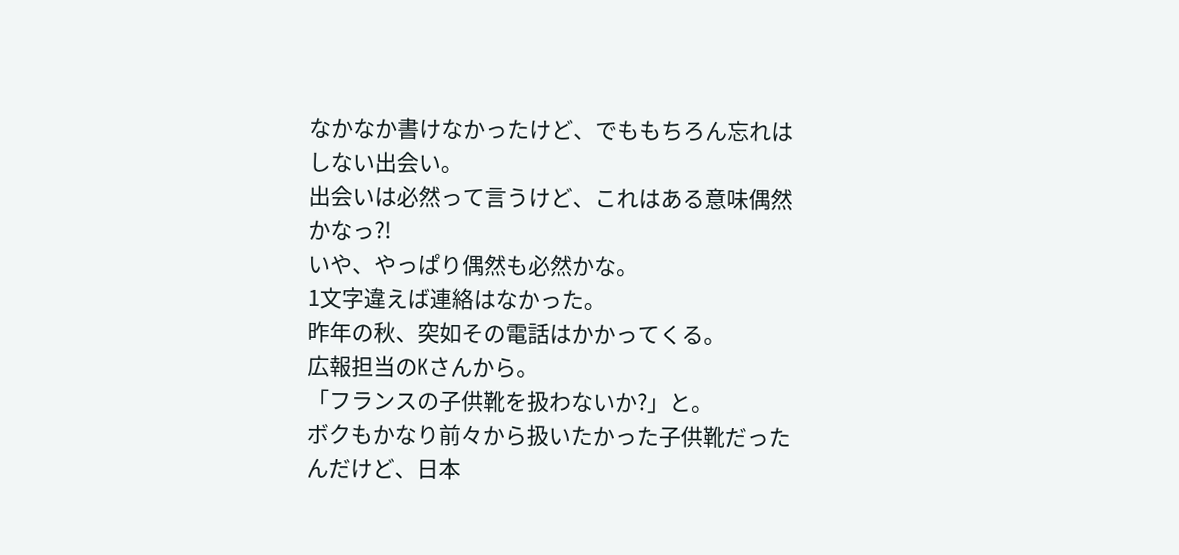なかなか書けなかったけど、でももちろん忘れはしない出会い。
出会いは必然って言うけど、これはある意味偶然かなっ?!
いや、やっぱり偶然も必然かな。
1文字違えば連絡はなかった。
昨年の秋、突如その電話はかかってくる。
広報担当のKさんから。
「フランスの子供靴を扱わないか?」と。
ボクもかなり前々から扱いたかった子供靴だったんだけど、日本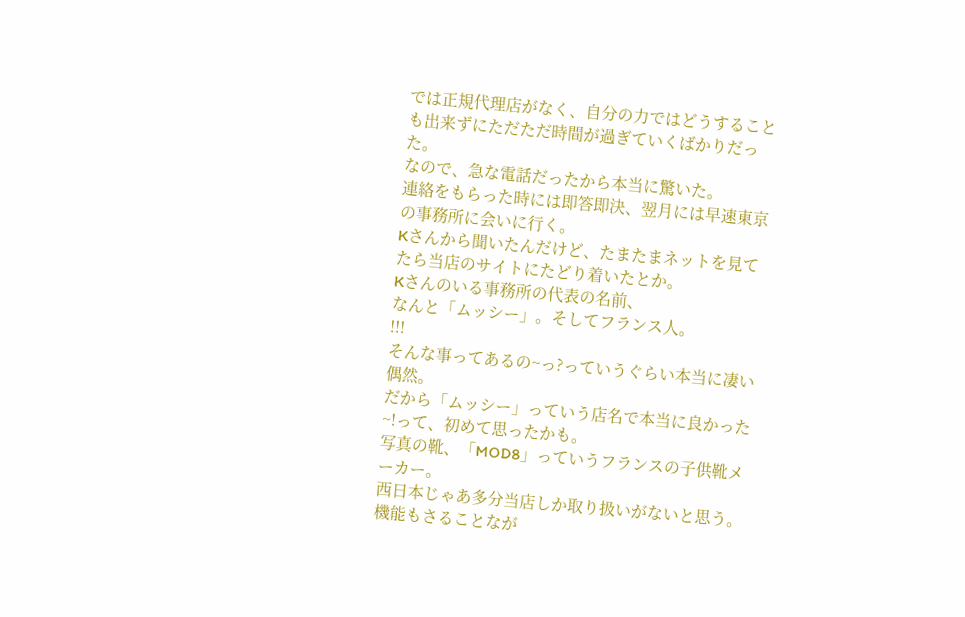では正規代理店がなく、自分の力ではどうすることも出来ずにただただ時間が過ぎていくばかりだった。
なので、急な電話だったから本当に驚いた。
連絡をもらった時には即答即決、翌月には早速東京の事務所に会いに行く。
Kさんから聞いたんだけど、たまたまネットを見てたら当店のサイトにたどり着いたとか。
Kさんのいる事務所の代表の名前、
なんと「ムッシー」。そしてフランス人。
!!!
そんな事ってあるの~っ?っていうぐらい本当に凄い偶然。
だから「ムッシー」っていう店名で本当に良かった~!って、初めて思ったかも。
写真の靴、「MOD8」っていうフランスの子供靴メーカー。
西日本じゃあ多分当店しか取り扱いがないと思う。
機能もさることなが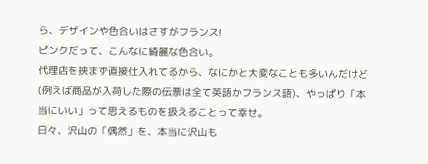ら、デザインや色合いはさすがフランス!
ピンクだって、こんなに綺麗な色合い。
代理店を挟まず直接仕入れてるから、なにかと大変なことも多いんだけど(例えば商品が入荷した際の伝票は全て英語かフランス語)、やっぱり「本当にいい」って思えるものを扱えることって幸せ。
日々、沢山の「偶然」を、本当に沢山も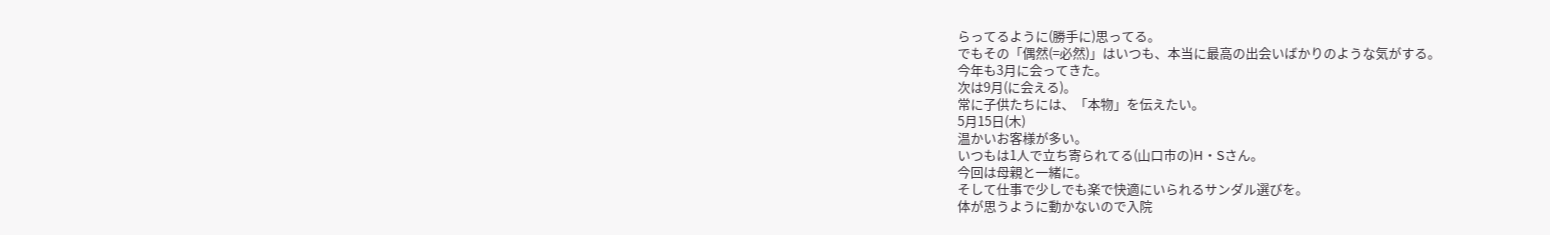らってるように(勝手に)思ってる。
でもその「偶然(=必然)」はいつも、本当に最高の出会いばかりのような気がする。
今年も3月に会ってきた。
次は9月(に会える)。
常に子供たちには、「本物」を伝えたい。
5月15日(木)
温かいお客様が多い。
いつもは1人で立ち寄られてる(山口市の)H・Sさん。
今回は母親と一緒に。
そして仕事で少しでも楽で快適にいられるサンダル選びを。
体が思うように動かないので入院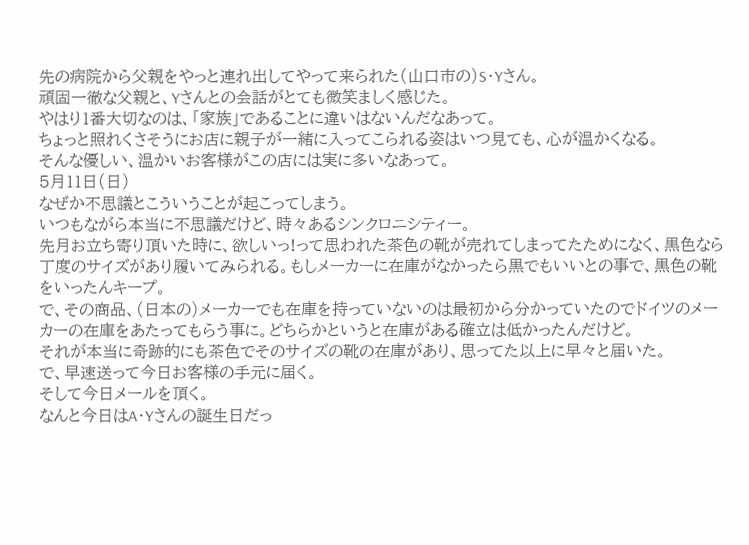先の病院から父親をやっと連れ出してやって来られた(山口市の)S・Yさん。
頑固一徹な父親と、Yさんとの会話がとても微笑ましく感じた。
やはり1番大切なのは、「家族」であることに違いはないんだなあって。
ちょっと照れくさそうにお店に親子が一緒に入ってこられる姿はいつ見ても、心が温かくなる。
そんな優しい、温かいお客様がこの店には実に多いなあって。
5月11日(日)
なぜか不思議とこういうことが起こってしまう。
いつもながら本当に不思議だけど、時々あるシンクロニシティー。
先月お立ち寄り頂いた時に、欲しいっ!って思われた茶色の靴が売れてしまってたためになく、黒色なら丁度のサイズがあり履いてみられる。もしメーカーに在庫がなかったら黒でもいいとの事で、黒色の靴をいったんキープ。
で、その商品、(日本の)メーカーでも在庫を持っていないのは最初から分かっていたのでドイツのメーカーの在庫をあたってもらう事に。どちらかというと在庫がある確立は低かったんだけど。
それが本当に奇跡的にも茶色でそのサイズの靴の在庫があり、思ってた以上に早々と届いた。
で、早速送って今日お客様の手元に届く。
そして今日メールを頂く。
なんと今日はA・Yさんの誕生日だっ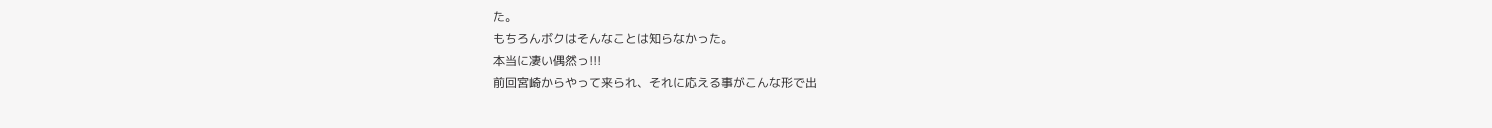た。
もちろんボクはそんなことは知らなかった。
本当に凄い偶然っ!!!
前回宮崎からやって来られ、それに応える事がこんな形で出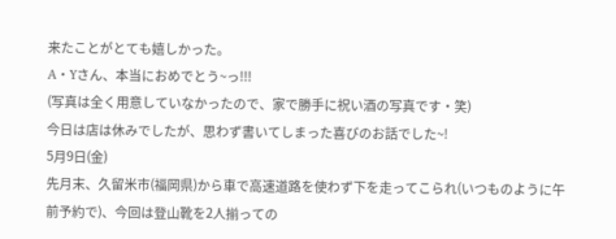来たことがとても嬉しかった。
A・Yさん、本当におめでとう~っ!!!
(写真は全く用意していなかったので、家で勝手に祝い酒の写真です・笑)
今日は店は休みでしたが、思わず書いてしまった喜びのお話でした~!
5月9日(金)
先月末、久留米市(福岡県)から車で高速道路を使わず下を走ってこられ(いつものように午前予約で)、今回は登山靴を2人揃っての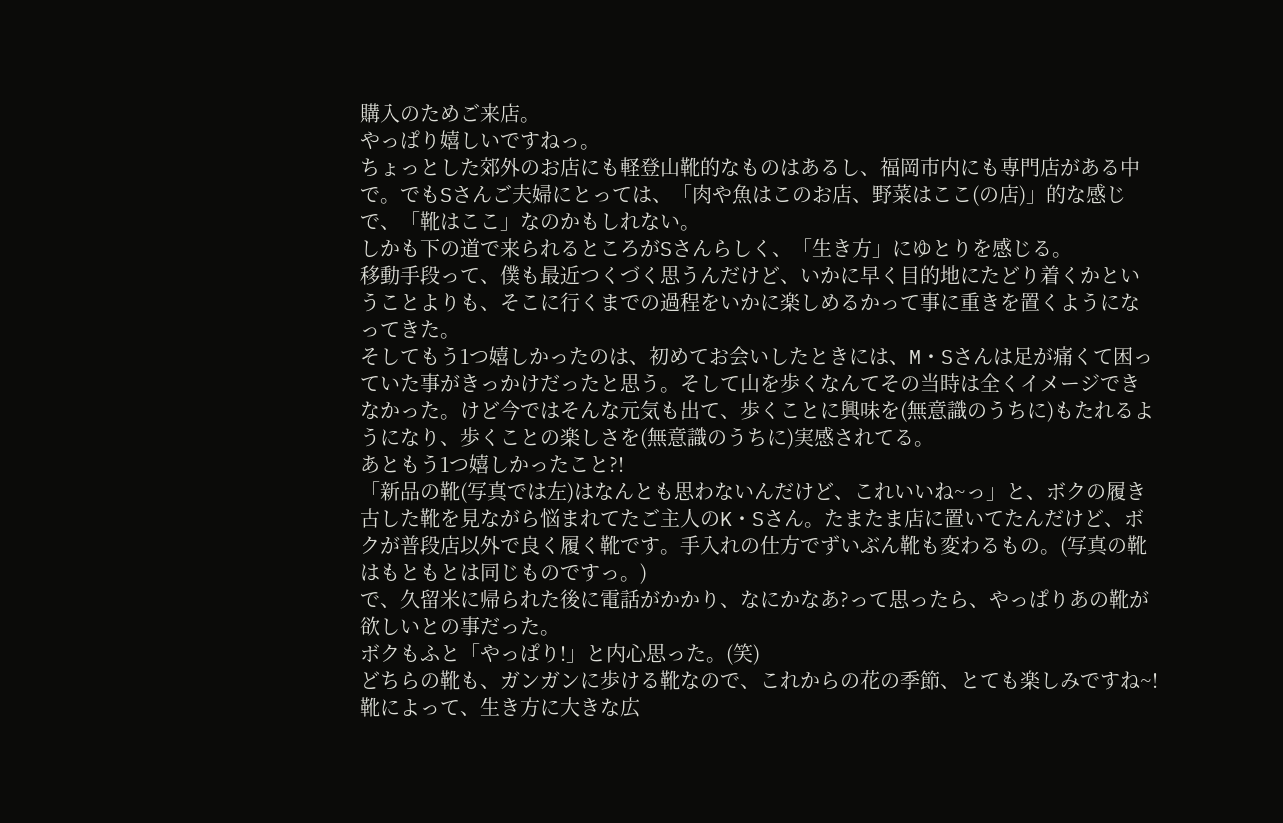購入のためご来店。
やっぱり嬉しいですねっ。
ちょっとした郊外のお店にも軽登山靴的なものはあるし、福岡市内にも専門店がある中で。でもSさんご夫婦にとっては、「肉や魚はこのお店、野菜はここ(の店)」的な感じで、「靴はここ」なのかもしれない。
しかも下の道で来られるところがSさんらしく、「生き方」にゆとりを感じる。
移動手段って、僕も最近つくづく思うんだけど、いかに早く目的地にたどり着くかということよりも、そこに行くまでの過程をいかに楽しめるかって事に重きを置くようになってきた。
そしてもう1つ嬉しかったのは、初めてお会いしたときには、M・Sさんは足が痛くて困っていた事がきっかけだったと思う。そして山を歩くなんてその当時は全くイメージできなかった。けど今ではそんな元気も出て、歩くことに興味を(無意識のうちに)もたれるようになり、歩くことの楽しさを(無意識のうちに)実感されてる。
あともう1つ嬉しかったこと?!
「新品の靴(写真では左)はなんとも思わないんだけど、これいいね~っ」と、ボクの履き古した靴を見ながら悩まれてたご主人のK・Sさん。たまたま店に置いてたんだけど、ボクが普段店以外で良く履く靴です。手入れの仕方でずいぶん靴も変わるもの。(写真の靴はもともとは同じものですっ。)
で、久留米に帰られた後に電話がかかり、なにかなあ?って思ったら、やっぱりあの靴が欲しいとの事だった。
ボクもふと「やっぱり!」と内心思った。(笑)
どちらの靴も、ガンガンに歩ける靴なので、これからの花の季節、とても楽しみですね~!
靴によって、生き方に大きな広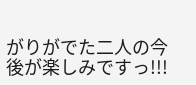がりがでた二人の今後が楽しみですっ!!!